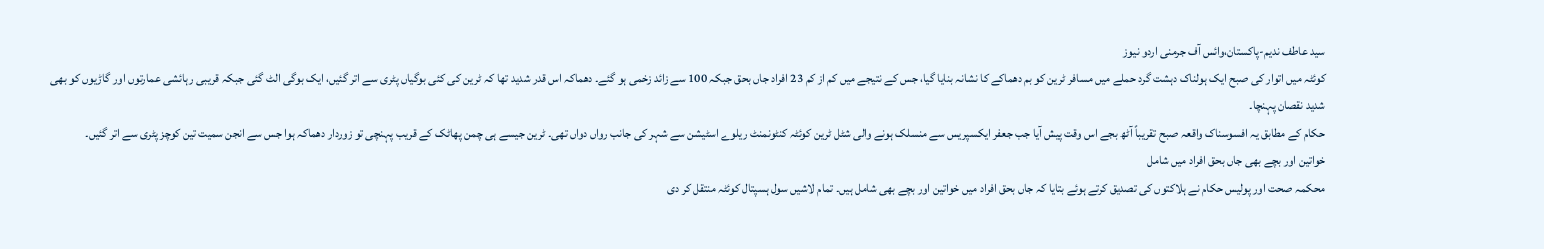سید عاطف ندیم-پاکستان،وائس آف جرمنی اردو نیوز
کوئٹہ میں اتوار کی صبح ایک ہولناک دہشت گرد حملے میں مسافر ٹرین کو بم دھماکے کا نشانہ بنایا گیا، جس کے نتیجے میں کم از کم 23 افراد جاں بحق جبکہ 100 سے زائد زخمی ہو گئے۔ دھماکہ اس قدر شدید تھا کہ ٹرین کی کئی بوگیاں پٹری سے اتر گئیں، ایک بوگی الٹ گئی جبکہ قریبی رہائشی عمارتوں اور گاڑیوں کو بھی شدید نقصان پہنچا۔
حکام کے مطابق یہ افسوسناک واقعہ صبح تقریباً آٹھ بجے اس وقت پیش آیا جب جعفر ایکسپریس سے منسلک ہونے والی شٹل ٹرین کوئٹہ کنٹونمنٹ ریلوے اسٹیشن سے شہر کی جانب رواں دواں تھی۔ ٹرین جیسے ہی چمن پھاٹک کے قریب پہنچی تو زوردار دھماکہ ہوا جس سے انجن سمیت تین کوچز پٹری سے اتر گئیں۔
خواتین اور بچے بھی جاں بحق افراد میں شامل
محکمہ صحت اور پولیس حکام نے ہلاکتوں کی تصدیق کرتے ہوئے بتایا کہ جاں بحق افراد میں خواتین اور بچے بھی شامل ہیں۔ تمام لاشیں سول ہسپتال کوئٹہ منتقل کر دی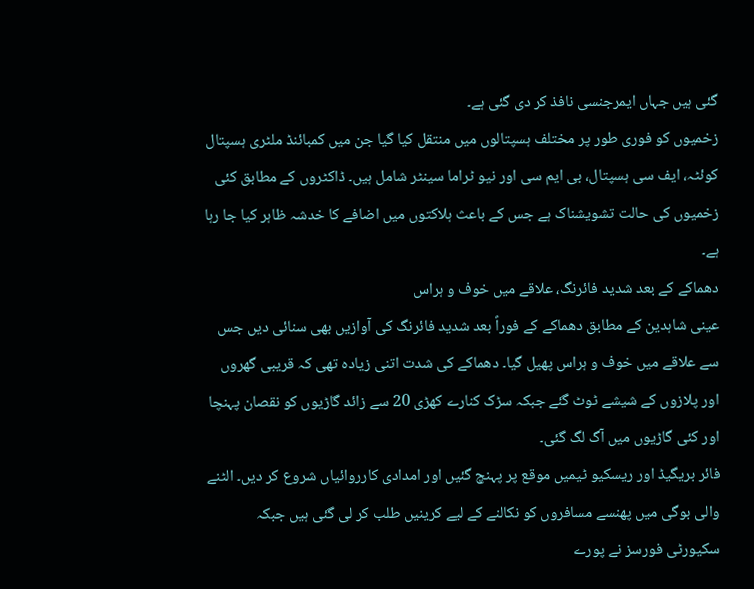گئی ہیں جہاں ایمرجنسی نافذ کر دی گئی ہے۔
زخمیوں کو فوری طور پر مختلف ہسپتالوں میں منتقل کیا گیا جن میں کمبائنڈ ملٹری ہسپتال کوئٹہ، ایف سی ہسپتال، بی ایم سی اور نیو ٹراما سینٹر شامل ہیں۔ ڈاکٹروں کے مطابق کئی زخمیوں کی حالت تشویشناک ہے جس کے باعث ہلاکتوں میں اضافے کا خدشہ ظاہر کیا جا رہا ہے۔
دھماکے کے بعد شدید فائرنگ، علاقے میں خوف و ہراس
عینی شاہدین کے مطابق دھماکے کے فوراً بعد شدید فائرنگ کی آوازیں بھی سنائی دیں جس سے علاقے میں خوف و ہراس پھیل گیا۔ دھماکے کی شدت اتنی زیادہ تھی کہ قریبی گھروں اور پلازوں کے شیشے ٹوٹ گئے جبکہ سڑک کنارے کھڑی 20 سے زائد گاڑیوں کو نقصان پہنچا اور کئی گاڑیوں میں آگ لگ گئی۔
فائر بریگیڈ اور ریسکیو ٹیمیں موقع پر پہنچ گئیں اور امدادی کارروائیاں شروع کر دیں۔ الٹنے والی بوگی میں پھنسے مسافروں کو نکالنے کے لیے کرینیں طلب کر لی گئی ہیں جبکہ سکیورٹی فورسز نے پورے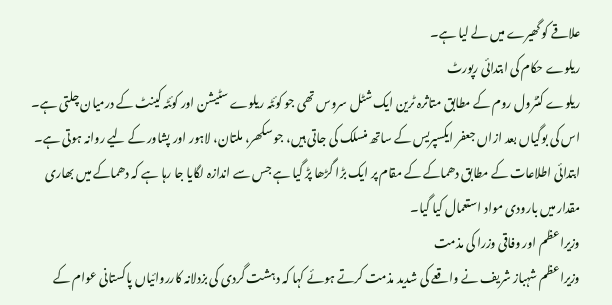علاقے کو گھیرے میں لے لیا ہے۔
ریلوے حکام کی ابتدائی رپورٹ
ریلوے کنٹرول روم کے مطابق متاثرہ ٹرین ایک شٹل سروس تھی جو کوئٹہ ریلوے سٹیشن اور کوئٹہ کینٹ کے درمیان چلتی ہے۔ اس کی بوگیاں بعد ازاں جعفر ایکسپریس کے ساتھ منسلک کی جاتی ہیں، جو سکھر، ملتان، لاہور اور پشاور کے لیے روانہ ہوتی ہے۔
ابتدائی اطلاعات کے مطابق دھماکے کے مقام پر ایک بڑا گڑھا پڑ گیا ہے جس سے اندازہ لگایا جا رہا ہے کہ دھماکے میں بھاری مقدار میں بارودی مواد استعمال کیا گیا۔
وزیراعظم اور وفاقی وزرا کی مذمت
وزیراعظم شہباز شریف نے واقعے کی شدید مذمت کرتے ہوئے کہا کہ دہشت گردی کی بزدلانہ کارروائیاں پاکستانی عوام کے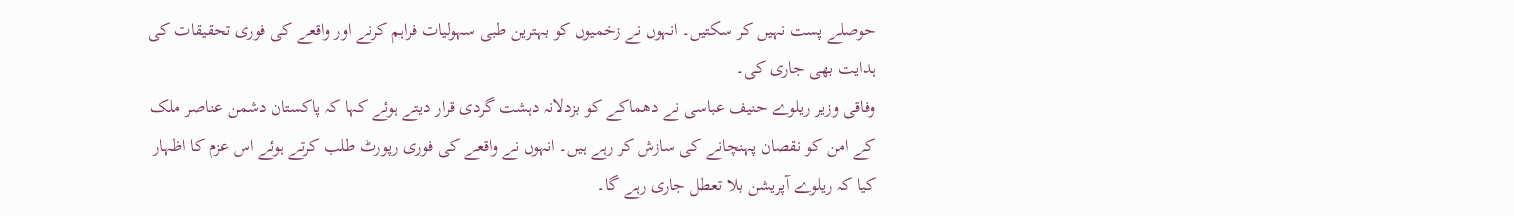حوصلے پست نہیں کر سکتیں۔ انہوں نے زخمیوں کو بہترین طبی سہولیات فراہم کرنے اور واقعے کی فوری تحقیقات کی ہدایت بھی جاری کی۔
وفاقی وزیر ریلوے حنیف عباسی نے دھماکے کو بزدلانہ دہشت گردی قرار دیتے ہوئے کہا کہ پاکستان دشمن عناصر ملک کے امن کو نقصان پہنچانے کی سازش کر رہے ہیں۔ انہوں نے واقعے کی فوری رپورٹ طلب کرتے ہوئے اس عزم کا اظہار کیا کہ ریلوے آپریشن بلا تعطل جاری رہے گا۔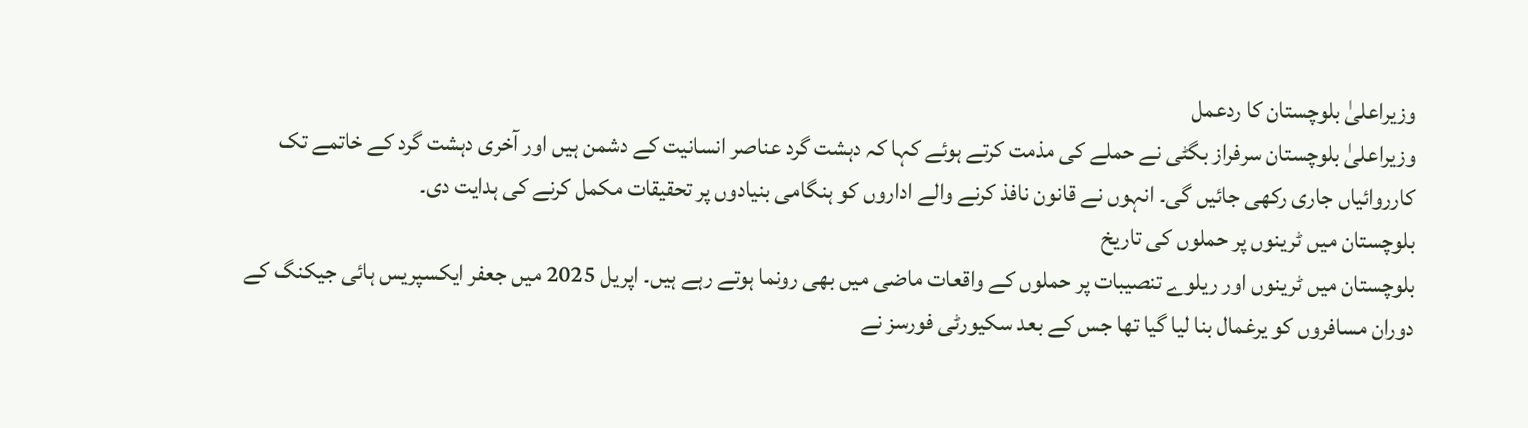وزیراعلیٰ بلوچستان کا ردعمل
وزیراعلیٰ بلوچستان سرفراز بگٹی نے حملے کی مذمت کرتے ہوئے کہا کہ دہشت گرد عناصر انسانیت کے دشمن ہیں اور آخری دہشت گرد کے خاتمے تک کارروائیاں جاری رکھی جائیں گی۔ انہوں نے قانون نافذ کرنے والے اداروں کو ہنگامی بنیادوں پر تحقیقات مکمل کرنے کی ہدایت دی۔
بلوچستان میں ٹرینوں پر حملوں کی تاریخ
بلوچستان میں ٹرینوں اور ریلوے تنصیبات پر حملوں کے واقعات ماضی میں بھی رونما ہوتے رہے ہیں۔ اپریل 2025 میں جعفر ایکسپریس ہائی جیکنگ کے دوران مسافروں کو یرغمال بنا لیا گیا تھا جس کے بعد سکیورٹی فورسز نے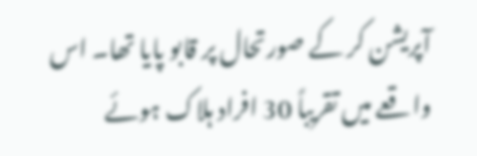آپریشن کر کے صورتحال پر قابو پایا تھا۔ اس واقعے میں تقریباً 30 افراد ہلاک ہوئے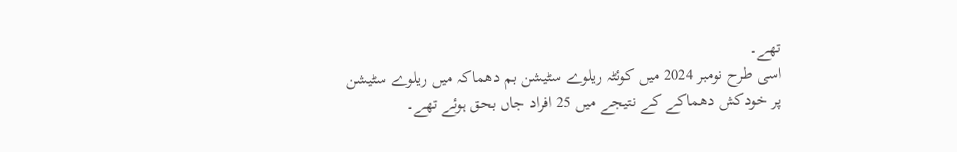تھے۔
اسی طرح نومبر 2024 میں کوئٹہ ریلوے سٹیشن بم دھماکہ میں ریلوے سٹیشن پر خودکش دھماکے کے نتیجے میں 25 افراد جاں بحق ہوئے تھے۔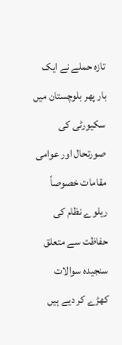تازہ حملے نے ایک بار پھر بلوچستان میں سکیورٹی کی صورتحال اور عوامی مقامات خصوصاً ریلوے نظام کی حفاظت سے متعلق سنجیدہ سوالات کھڑے کر دیے ہیں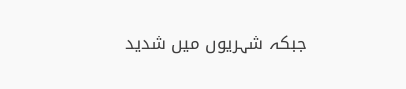جبکہ شہریوں میں شدید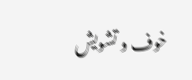خوف و تشویش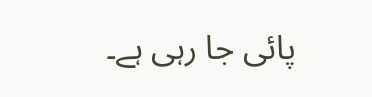پائی جا رہی ہے۔